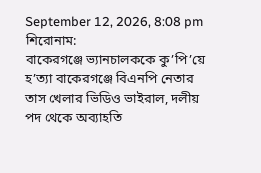September 12, 2026, 8:08 pm
শিরোনাম:
বাকেরগঞ্জে ভ্যানচালককে কু’পি’য়ে হ’ত্যা বাকেরগঞ্জে বিএনপি নেতার তাস খেলার ভিডিও ভাইরাল, দলীয় পদ থেকে অব্যাহতি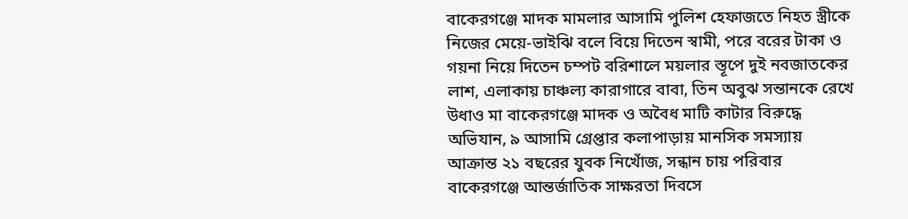বাকেরগঞ্জে মাদক মামলার আসামি পুলিশ হেফাজতে নিহত স্ত্রীকে নিজের মেয়ে-ভাইঝি বলে বিয়ে দিতেন স্বামী, পরে বরের টাকা ও গয়না নিয়ে দিতেন চম্পট বরিশালে ময়লার স্তূপে দুই নবজাতকের লাশ, এলাকায় চাঞ্চল্য কারাগারে বাবা, তিন অবুঝ সন্তানকে রেখে উধাও মা বাকেরগঞ্জে মাদক ও অবৈধ মাটি কাটার বিরুদ্ধে অভিযান, ৯ আসামি গ্রেপ্তার কলাপাড়ায় মানসিক সমস্যায় আক্রান্ত ২১ বছরের যুবক নিখোঁজ, সন্ধান চায় পরিবার বাকেরগঞ্জে আন্তর্জাতিক সাক্ষরতা দিবসে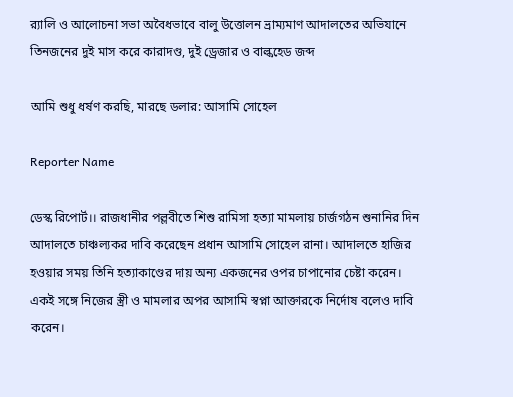র‌্যালি ও আলোচনা সভা অবৈধভাবে বালু উত্তোলন ভ্রাম্যমাণ আদালতের অভিযানে তিনজনের দুই মাস করে কারাদণ্ড, দুই ড্রেজার ও বাল্কহেড জব্দ

আমি শুধু ধর্ষণ করছি, মারছে ডলার: আসামি সোহেল

Reporter Name

ডেস্ক রিপোর্ট।। রাজধানীর পল্লবীতে শিশু রামিসা হত্যা মামলায় চার্জগঠন শুনানির দিন আদালতে চাঞ্চল্যকর দাবি করেছেন প্রধান আসামি সোহেল রানা। আদালতে হাজির হওয়ার সময় তিনি হত্যাকাণ্ডের দায় অন্য একজনের ওপর চাপানোর চেষ্টা করেন। একই সঙ্গে নিজের স্ত্রী ও মামলার অপর আসামি স্বপ্না আক্তারকে নির্দোষ বলেও দাবি করেন।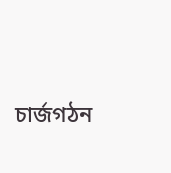চার্জগঠন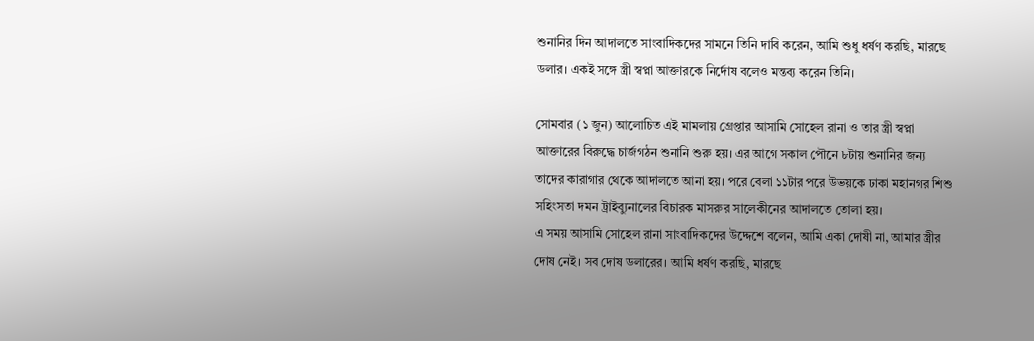শুনানির দিন আদালতে সাংবাদিকদের সামনে তিনি দাবি করেন, আমি শুধু ধর্ষণ করছি, মারছে ডলার। একই সঙ্গে স্ত্রী স্বপ্না আক্তারকে নির্দোষ বলেও মন্তব্য করেন তিনি।

সোমবার (১ জুন) আলোচিত এই মামলায় গ্রেপ্তার আসামি সোহেল রানা ও তার স্ত্রী স্বপ্না আক্তারের বিরুদ্ধে চার্জগঠন শুনানি শুরু হয়। এর আগে সকাল পৌনে ৮টায় শুনানির জন্য তাদের কারাগার থেকে আদালতে আনা হয়। পরে বেলা ১১টার পরে উভয়কে ঢাকা মহানগর শিশু সহিংসতা দমন ট্রাইব্যুনালের বিচারক মাসরুর সালেকীনের আদালতে তোলা হয়।
এ সময় আসামি সোহেল রানা সাংবাদিকদের উদ্দেশে বলেন, আমি একা দোষী না, আমার স্ত্রীর দোষ নেই। সব দোষ ডলারের। আমি ধর্ষণ করছি, মারছে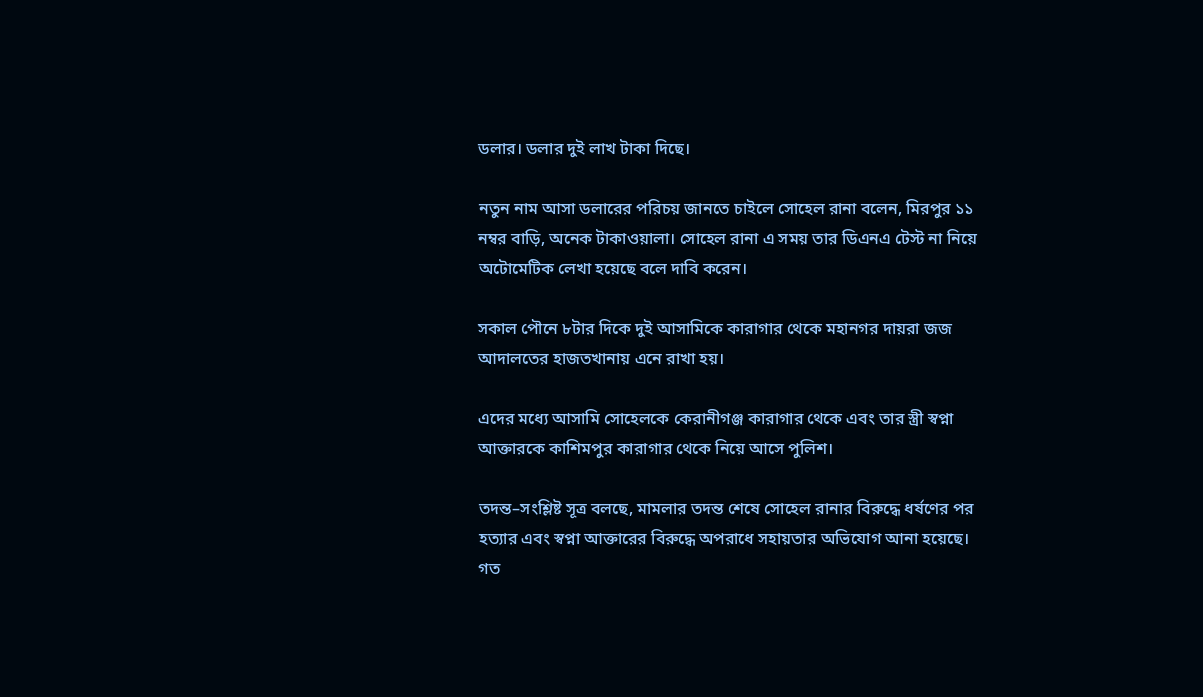ডলার। ডলার দুই লাখ টাকা দিছে।

নতুন নাম আসা ডলারের পরিচয় জানতে চাইলে সোহেল রানা বলেন, মিরপুর ১১ নম্বর বাড়ি, অনেক টাকাওয়ালা। সোহেল রানা এ সময় তার ডিএনএ টেস্ট না নিয়ে অটোমেটিক লেখা হয়েছে বলে দাবি করেন।

সকাল পৌনে ৮টার দিকে দুই আসামিকে কারাগার থেকে মহানগর দায়রা জজ আদালতের হাজতখানায় এনে রাখা হয়।

এদের মধ্যে আসামি সোহেলকে কেরানীগঞ্জ কারাগার থেকে এবং তার স্ত্রী স্বপ্না আক্তারকে কাশিমপুর কারাগার থেকে নিয়ে আসে পুলিশ।

তদন্ত–সংশ্লিষ্ট সূত্র বলছে, মামলার তদন্ত শেষে সোহেল রানার বিরুদ্ধে ধর্ষণের পর হত্যার এবং স্বপ্না আক্তারের বিরুদ্ধে অপরাধে সহায়তার অভিযোগ আনা হয়েছে। গত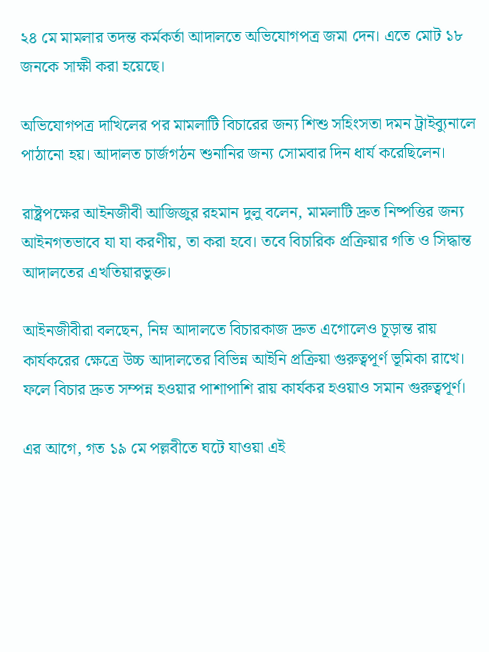২৪ মে মামলার তদন্ত কর্মকর্তা আদালতে অভিযোগপত্র জমা দেন। এতে মোট ১৮ জনকে সাক্ষী করা হয়েছে।

অভিযোগপত্র দাখিলের পর মামলাটি বিচারের জন্য শিশু সহিংসতা দমন ট্রাইব্যুনালে পাঠানো হয়। আদালত চার্জগঠন শুনানির জন্য সোমবার দিন ধার্য করেছিলেন।

রাষ্ট্রপক্ষের আইনজীবী আজিজুর রহমান দুলু বলেন, মামলাটি দ্রুত নিষ্পত্তির জন্য আইনগতভাবে যা যা করণীয়, তা করা হবে। তবে বিচারিক প্রক্রিয়ার গতি ও সিদ্ধান্ত আদালতের এখতিয়ারভুক্ত।

আইনজীবীরা বলছেন, নিম্ন আদালতে বিচারকাজ দ্রুত এগোলেও চূড়ান্ত রায় কার্যকরের ক্ষেত্রে উচ্চ আদালতের বিভিন্ন আইনি প্রক্রিয়া গুরুত্বপূর্ণ ভূমিকা রাখে। ফলে বিচার দ্রুত সম্পন্ন হওয়ার পাশাপাশি রায় কার্যকর হওয়াও সমান গুরুত্বপূর্ণ।

এর আগে, গত ১৯ মে পল্লবীতে ঘটে যাওয়া এই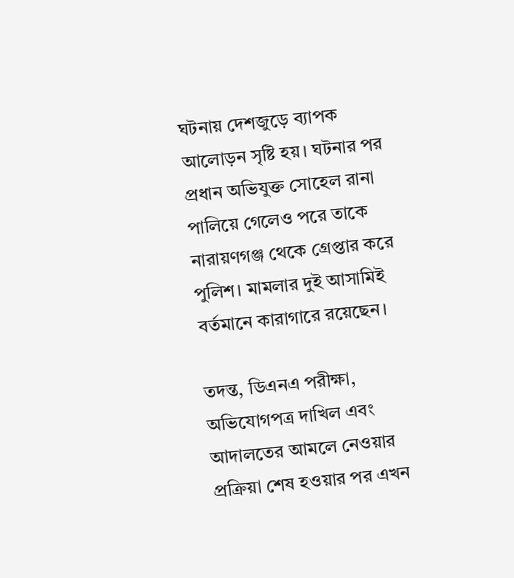ঘটনায় দেশজুড়ে ব্যাপক আলোড়ন সৃষ্টি হয়। ঘটনার পর প্রধান অভিযুক্ত সোহেল রানা পালিয়ে গেলেও পরে তাকে নারায়ণগঞ্জ থেকে গ্রেপ্তার করে পুলিশ। মামলার দুই আসামিই বর্তমানে কারাগারে রয়েছেন।

তদন্ত, ডিএনএ পরীক্ষা, অভিযোগপত্র দাখিল এবং আদালতের আমলে নেওয়ার প্রক্রিয়া শেষ হওয়ার পর এখন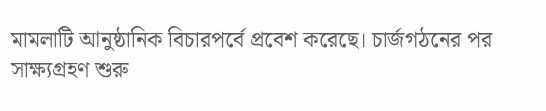মামলাটি আনুষ্ঠানিক বিচারপর্বে প্রবেশ করেছে। চার্জগঠনের পর সাক্ষ্যগ্রহণ শুরু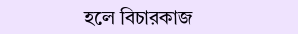হলে বিচারকাজ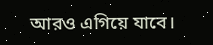আরও এগিয়ে যাবে।